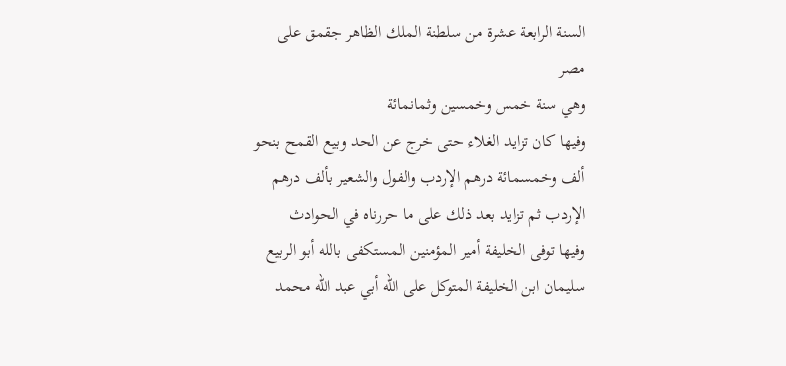السنة الرابعة عشرة من سلطنة الملك الظاهر جقمق على مصر
وهي سنة خمس وخمسين وثمانمائة
وفيها كان تزايد الغلاء حتى خرج عن الحد وبيع القمح بنحو ألف وخمسمائة درهم الإردب والفول والشعير بألف درهم الإردب ثم تزايد بعد ذلك على ما حررناه في الحوادث
وفيها توفى الخليفة أمير المؤمنين المستكفى بالله أبو الربيع سليمان ابن الخليفة المتوكل على الله أبي عبد الله محمد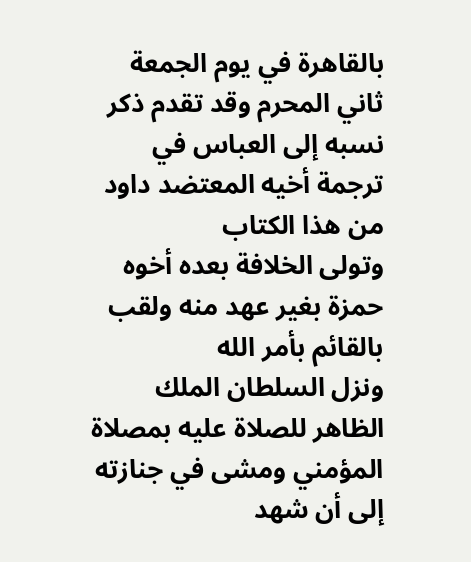بالقاهرة في يوم الجمعة ثاني المحرم وقد تقدم ذكر نسبه إلى العباس في ترجمة أخيه المعتضد داود من هذا الكتاب
وتولى الخلافة بعده أخوه حمزة بغير عهد منه ولقب بالقائم بأمر الله
ونزل السلطان الملك الظاهر للصلاة عليه بمصلاة المؤمني ومشى في جنازته إلى أن شهد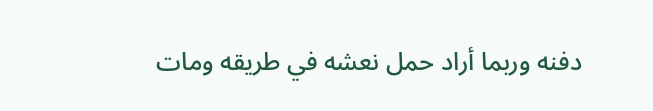دفنه وربما أراد حمل نعشه في طريقه ومات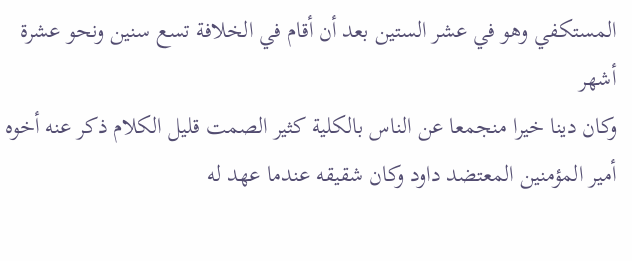المستكفي وهو في عشر الستين بعد أن أقام في الخلافة تسع سنين ونحو عشرة أشهر
وكان دينا خيرا منجمعا عن الناس بالكلية كثير الصمت قليل الكلام ذكر عنه أخوه أمير المؤمنين المعتضد داود وكان شقيقه عندما عهد له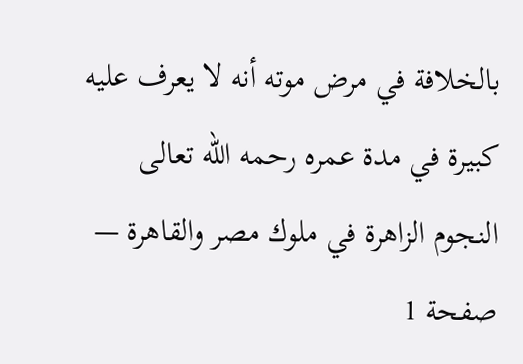بالخلافة في مرض موته أنه لا يعرف عليه كبيرة في مدة عمره رحمه الله تعالى
النجوم الزاهرة في ملوك مصر والقاهرة — صفحة 1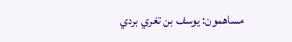مساهمون: يوسف بن تغري بردي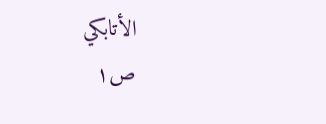الأتابكي
ص١